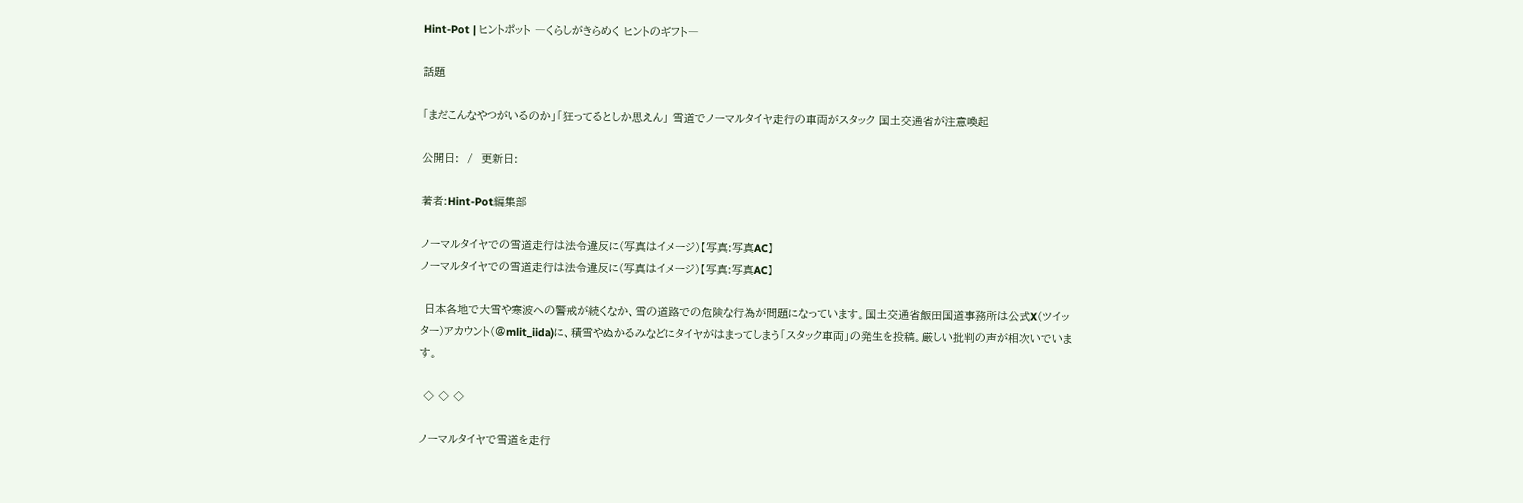Hint-Pot | ヒントポット ―くらしがきらめく ヒントのギフト―

話題

「まだこんなやつがいるのか」「狂ってるとしか思えん」 雪道でノーマルタイヤ走行の車両がスタック 国土交通省が注意喚起

公開日:  /  更新日:

著者:Hint-Pot編集部

ノーマルタイヤでの雪道走行は法令違反に(写真はイメージ)【写真:写真AC】
ノーマルタイヤでの雪道走行は法令違反に(写真はイメージ)【写真:写真AC】

 日本各地で大雪や寒波への警戒が続くなか、雪の道路での危険な行為が問題になっています。国土交通省飯田国道事務所は公式X(ツイッター)アカウント(@mlit_iida)に、積雪やぬかるみなどにタイヤがはまってしまう「スタック車両」の発生を投稿。厳しい批判の声が相次いでいます。

 ◇ ◇ ◇

ノーマルタイヤで雪道を走行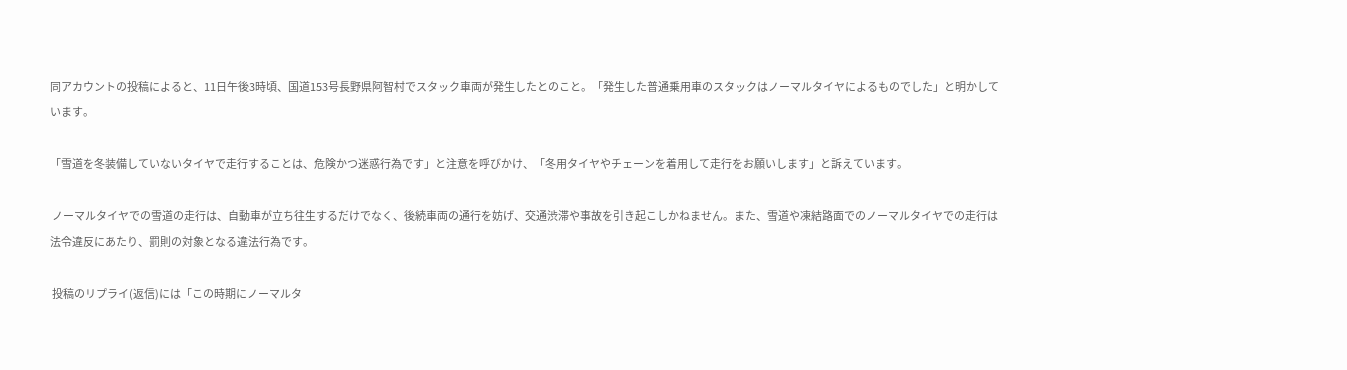同アカウントの投稿によると、11日午後3時頃、国道153号長野県阿智村でスタック車両が発生したとのこと。「発生した普通乗用車のスタックはノーマルタイヤによるものでした」と明かしています。

「雪道を冬装備していないタイヤで走行することは、危険かつ迷惑行為です」と注意を呼びかけ、「冬用タイヤやチェーンを着用して走行をお願いします」と訴えています。

 ノーマルタイヤでの雪道の走行は、自動車が立ち往生するだけでなく、後続車両の通行を妨げ、交通渋滞や事故を引き起こしかねません。また、雪道や凍結路面でのノーマルタイヤでの走行は法令違反にあたり、罰則の対象となる違法行為です。

 投稿のリプライ(返信)には「この時期にノーマルタ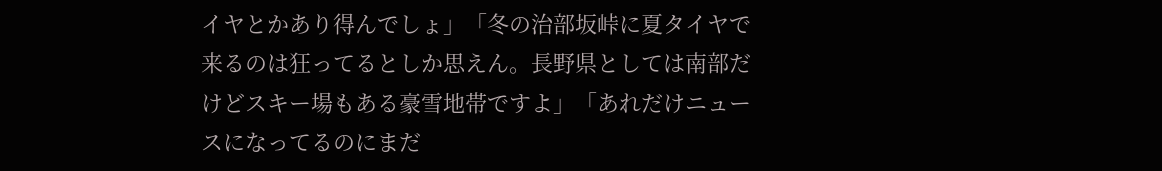イヤとかあり得んでしょ」「冬の治部坂峠に夏タイヤで来るのは狂ってるとしか思えん。長野県としては南部だけどスキー場もある豪雪地帯ですよ」「あれだけニュースになってるのにまだ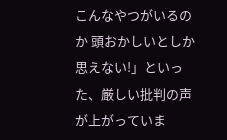こんなやつがいるのか 頭おかしいとしか思えない!」といった、厳しい批判の声が上がっていま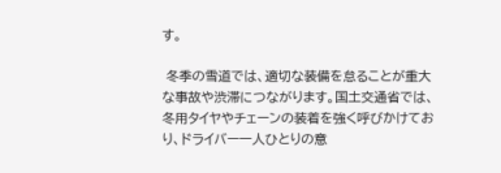す。

 冬季の雪道では、適切な装備を怠ることが重大な事故や渋滞につながります。国土交通省では、冬用タイヤやチェーンの装着を強く呼びかけており、ドライバー一人ひとりの意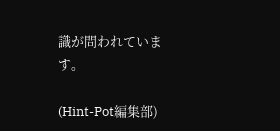識が問われています。

(Hint-Pot編集部)